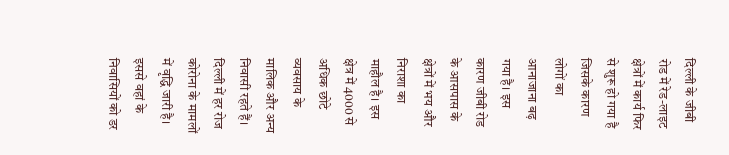दिल्ली के जीबी रोड में रेड-लाइट क्षेत्रों में कार्य फिर से शुरू हो गया है जिसके कारण लोगों का आनाजाना बढ़ गया है। इस कारण जीबी रोड के आसपास के क्षेत्रों में भय और निराशा का माहौल है। इस क्षेत्र में 4000 से अधिक छोटे व्यवसाय के मालिक और अन्य निवासी रहते हैं।
दिल्ली में हर रोज कोरोना के मामलों में वृद्धि जारी है। इससे वहां के निवासियों को डर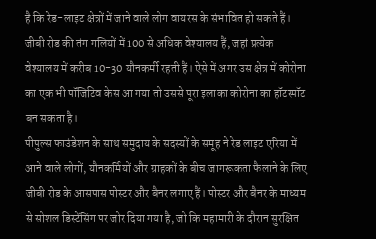है कि रेड-लाइट क्षेत्रों में जाने वाले लोग वायरस के संभावित हो सकते हैं। जीबी रोड की तंग गलियों में 100 से अधिक वेश्यालय हैं, जहां प्रत्येक वेश्यालय में करीब 10-30 यौनकर्मी रहती हैं। ऐसे में अगर उस क्षेत्र में कोरोना का एक भी पॉजिटिव केस आ गया तो उससे पूरा इलाका कोरोना का हॉटस्पॉट बन सकता है।
पीपुल्स फाउंडेशन के साथ समुदाय के सदस्यों के समूह ने रेड लाइट एरिया में आने वाले लोगों, यौनकर्मियों और ग्राहकों के बीच जागरूकता फैलाने के लिए जीबी रोड के आसपास पोस्टर और बैनर लगाए हैं। पोस्टर और बैनर के माध्यम से सोशल डिस्टेंसिंग पर जोर दिया गया है, जो कि महामारी के दौरान सुरक्षित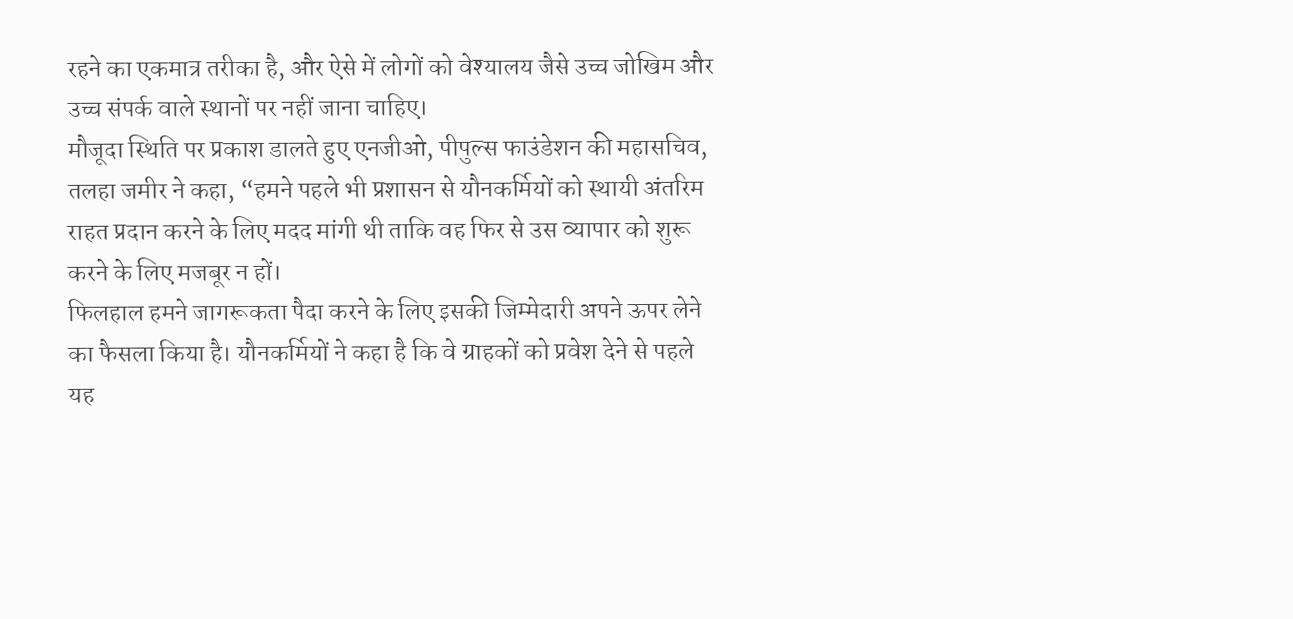रहने का एकमात्र तरीका है, और ऐसे में लोगों को वेश्यालय जैसे उच्च जोखिम और उच्च संपर्क वाले स्थानों पर नहीं जाना चाहिए।
मौजूदा स्थिति पर प्रकाश डालते हुए एनजीओ, पीपुल्स फाउंडेशन की महासचिव, तलहा जमीर ने कहा, “हमने पहले भी प्रशासन से यौनकर्मियों को स्थायी अंतरिम राहत प्रदान करने के लिए मदद मांगी थी ताकि वह फिर से उस व्यापार को शुरू करने के लिए मजबूर न हों।
फिलहाल हमने जागरूकता पैदा करने के लिए इसकी जिम्मेदारी अपने ऊपर लेने का फैसला किया है। यौनकर्मियों ने कहा है कि वे ग्राहकों को प्रवेश देने से पहले यह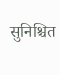सुनिश्चित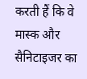करती हैं कि वे मास्क और सैनिटाइजर का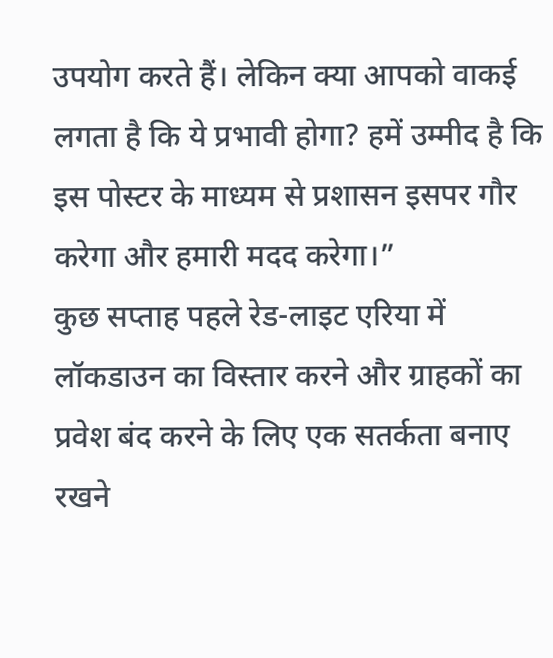उपयोग करते हैं। लेकिन क्या आपको वाकई लगता है कि ये प्रभावी होगा? हमें उम्मीद है कि इस पोस्टर के माध्यम से प्रशासन इसपर गौर करेगा और हमारी मदद करेगा।”
कुछ सप्ताह पहले रेड-लाइट एरिया में लॉकडाउन का विस्तार करने और ग्राहकों का प्रवेश बंद करने के लिए एक सतर्कता बनाए रखने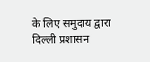के लिए समुदाय द्वारा दिल्ली प्रशासन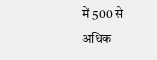में 500 से अधिक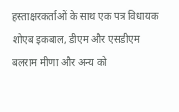हस्ताक्षरकर्ताओं के साथ एक पत्र विधायक शोएब इकबाल, डीएम और एसडीएम बलराम मीणा और अन्य को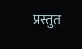प्रस्तुत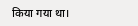किया गया था।